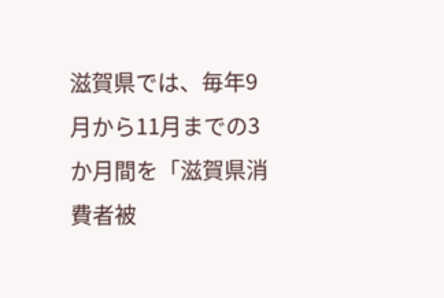滋賀県では、毎年9月から11月までの3か月間を「滋賀県消費者被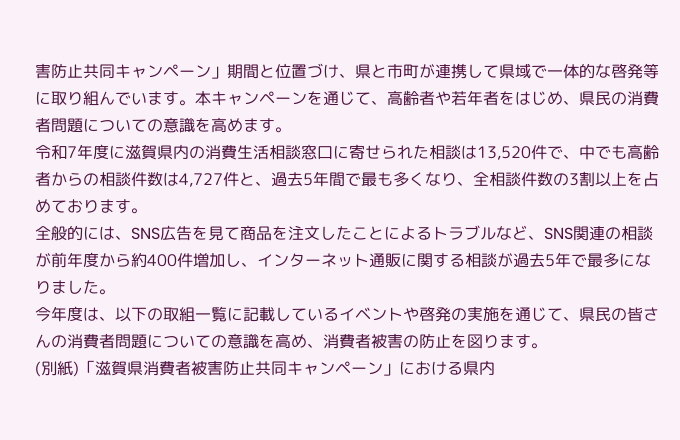害防止共同キャンペーン」期間と位置づけ、県と市町が連携して県域で一体的な啓発等に取り組んでいます。本キャンペーンを通じて、高齢者や若年者をはじめ、県民の消費者問題についての意識を高めます。
令和7年度に滋賀県内の消費生活相談窓口に寄せられた相談は13,520件で、中でも高齢者からの相談件数は4,727件と、過去5年間で最も多くなり、全相談件数の3割以上を占めております。
全般的には、SNS広告を見て商品を注文したことによるトラブルなど、SNS関連の相談が前年度から約400件増加し、インターネット通販に関する相談が過去5年で最多になりました。
今年度は、以下の取組一覧に記載しているイベントや啓発の実施を通じて、県民の皆さんの消費者問題についての意識を高め、消費者被害の防止を図ります。
(別紙)「滋賀県消費者被害防止共同キャンペーン」における県内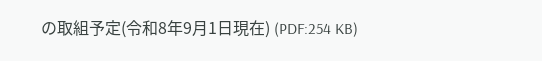の取組予定(令和8年9月1日現在) (PDF:254 KB)